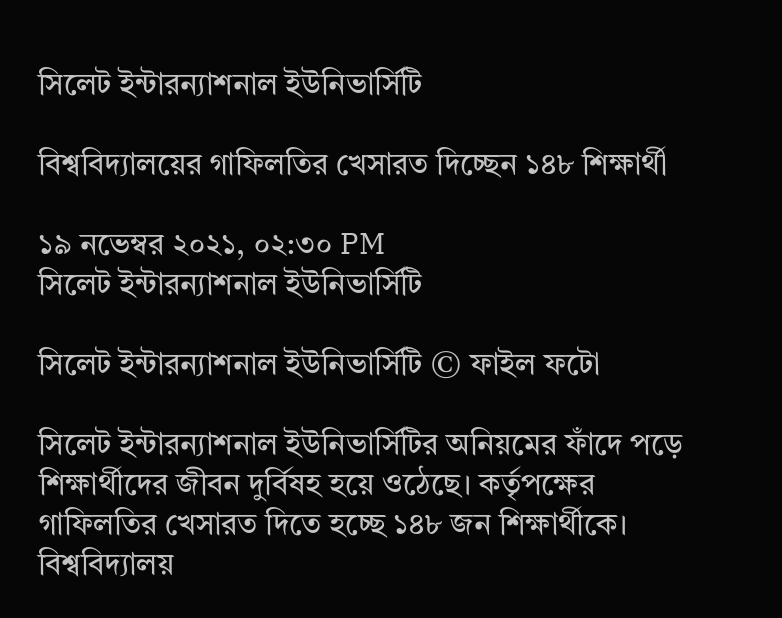সিলেট ইন্টারন্যাশনাল ইউনিভার্সিটি

বিশ্ববিদ্যালয়ের গাফিলতির খেসারত দিচ্ছেন ১৪৮ শিক্ষার্থী

১৯ নভেম্বর ২০২১, ০২:৩০ PM
সিলেট ইন্টারন্যাশনাল ইউনিভার্সিটি

সিলেট ইন্টারন্যাশনাল ইউনিভার্সিটি © ফাইল ফটো

সিলেট ইন্টারন্যাশনাল ইউনিভার্সিটির অনিয়মের ফাঁদে পড়ে শিক্ষার্থীদের জীবন দুর্বিষহ হয়ে ওঠেছে। কর্তৃপক্ষের গাফিলতির খেসারত দিতে হচ্ছে ১৪৮ জন শিক্ষার্থীকে। বিশ্ববিদ্যালয়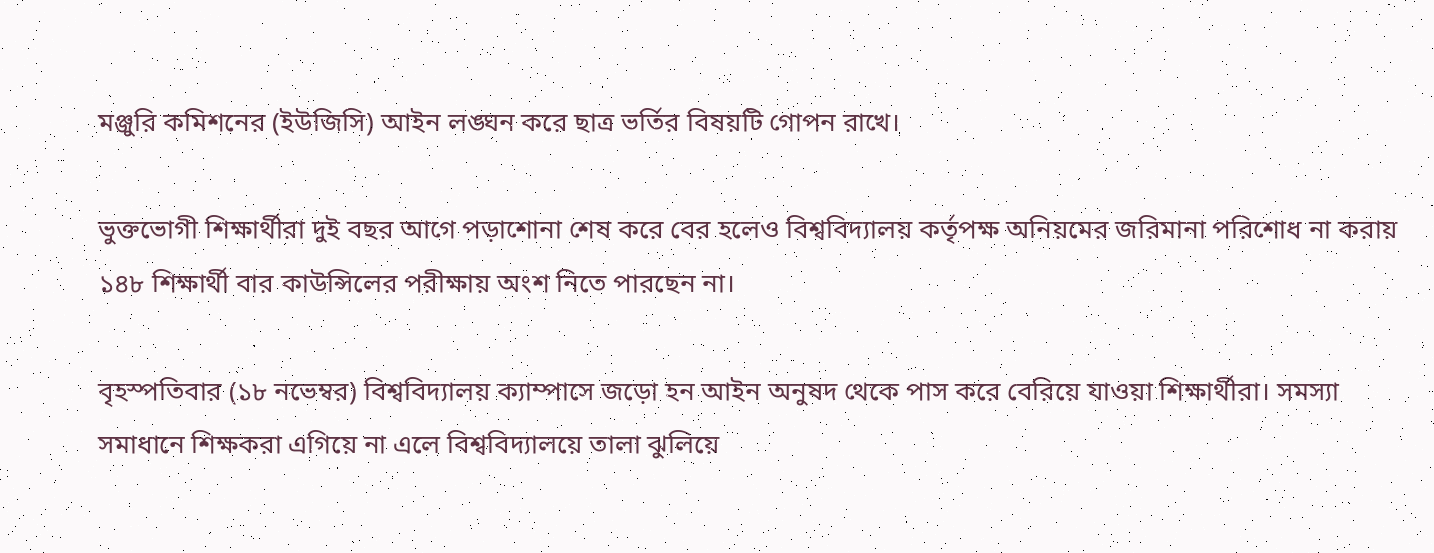মঞ্জুরি কমিশনের (ইউজিসি) আইন লঙ্ঘন করে ছাত্র ভর্তির বিষয়টি গোপন রাখে।

ভুক্তভোগী শিক্ষার্থীরা দুই বছর আগে পড়াশোনা শেষ করে বের হলেও বিশ্ববিদ্যালয় কর্তৃপক্ষ অনিয়মের জরিমানা পরিশোধ না করায় ১৪৮ শিক্ষার্থী বার কাউন্সিলের পরীক্ষায় অংশ নিতে পারছেন না।

বৃহস্পতিবার (১৮ নভেম্বর) বিশ্ববিদ্যালয় ক্যাম্পাসে জড়ো হন আইন অনুষদ থেকে পাস করে বেরিয়ে যাওয়া শিক্ষার্থীরা। সমস্যা সমাধানে শিক্ষকরা এগিয়ে না এলে বিশ্ববিদ্যালয়ে তালা ঝুলিয়ে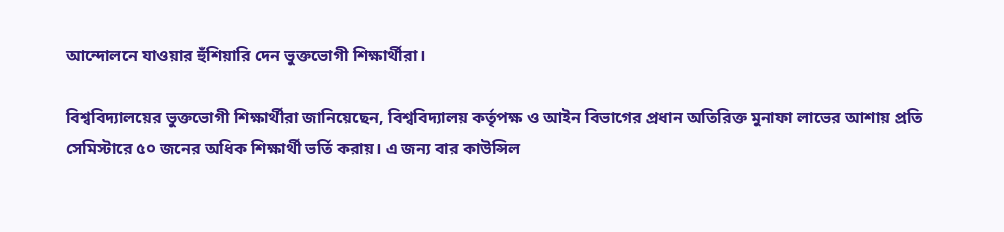আন্দোলনে যাওয়ার হুঁশিয়ারি দেন ভুক্তভোগী শিক্ষার্থীরা।

বিশ্ববিদ্যালয়ের ভুক্তভোগী শিক্ষার্থীরা জানিয়েছেন, বিশ্ববিদ্যালয় কর্তৃপক্ষ ও আইন বিভাগের প্রধান অতিরিক্ত মুনাফা লাভের আশায় প্রতি সেমিস্টারে ৫০ জনের অধিক শিক্ষার্থী ভর্তি করায়। এ জন্য বার কাউন্সিল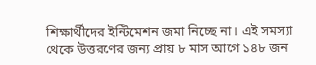শিক্ষার্থীদের ইন্টিমেশন জমা নিচ্ছে না। এই সমস্যা থেকে উত্তরণের জন্য প্রায় ৮ মাস আগে ১৪৮ জন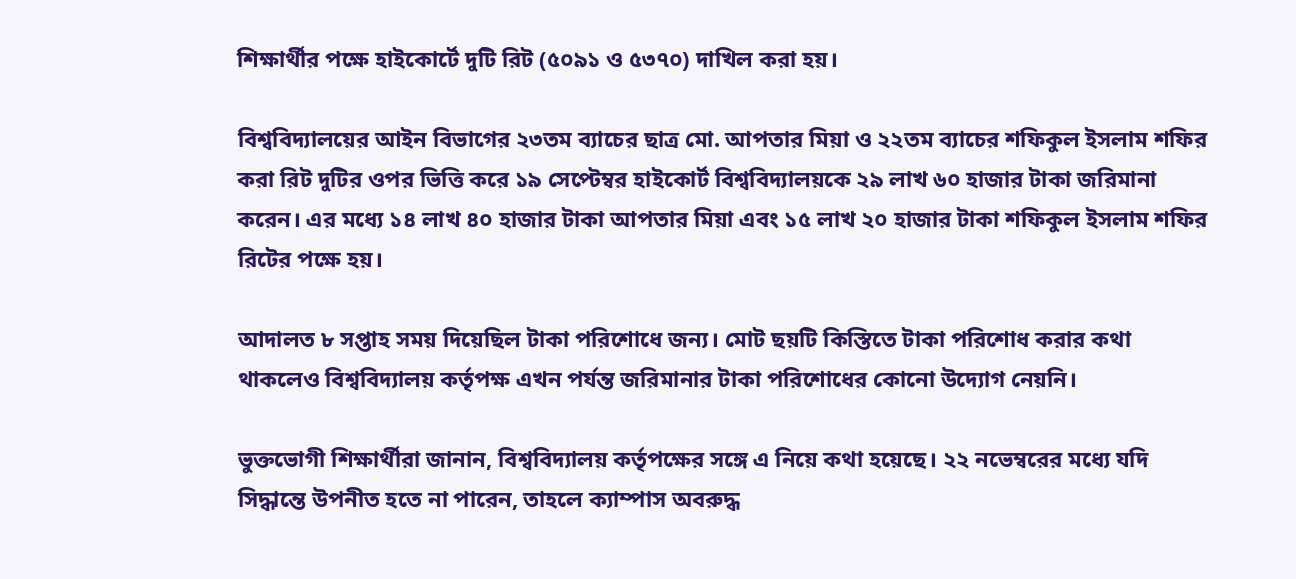শিক্ষার্থীর পক্ষে হাইকোর্টে দুটি রিট (৫০৯১ ও ৫৩৭০) দাখিল করা হয়।

বিশ্ববিদ্যালয়ের আইন বিভাগের ২৩তম ব্যাচের ছাত্র মো. আপতার মিয়া ও ২২তম ব্যাচের শফিকুল ইসলাম শফির করা রিট দুটির ওপর ভিত্তি করে ১৯ সেপ্টেম্বর হাইকোর্ট বিশ্ববিদ্যালয়কে ২৯ লাখ ৬০ হাজার টাকা জরিমানা করেন। এর মধ্যে ১৪ লাখ ৪০ হাজার টাকা আপতার মিয়া এবং ১৫ লাখ ২০ হাজার টাকা শফিকুল ইসলাম শফির রিটের পক্ষে হয়।

আদালত ৮ সপ্তাহ সময় দিয়েছিল টাকা পরিশোধে জন্য। মোট ছয়টি কিস্তিতে টাকা পরিশোধ করার কথা থাকলেও বিশ্ববিদ্যালয় কর্তৃপক্ষ এখন পর্যন্ত জরিমানার টাকা পরিশোধের কোনো উদ্যোগ নেয়নি।

ভুক্তভোগী শিক্ষার্থীরা জানান, বিশ্ববিদ্যালয় কর্তৃপক্ষের সঙ্গে এ নিয়ে কথা হয়েছে। ২২ নভেম্বরের মধ্যে যদি সিদ্ধান্তে উপনীত হতে না পারেন, তাহলে ক্যাম্পাস অবরুদ্ধ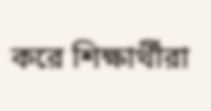করে শিক্ষার্থীরা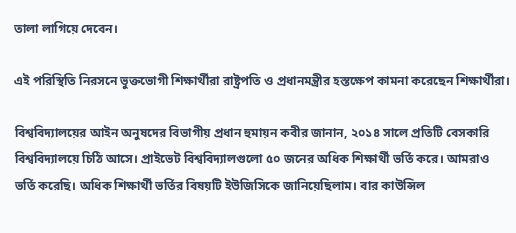তালা লাগিয়ে দেবেন।

এই পরিস্থিতি নিরসনে ভুক্তভোগী শিক্ষার্থীরা রাষ্ট্রপতি ও প্রধানমন্ত্রীর হস্তক্ষেপ কামনা করেছেন শিক্ষার্থীরা।

বিশ্ববিদ্যালয়ের আইন অনুষদের বিভাগীয় প্রধান হুমায়ন কবীর জানান, ২০১৪ সালে প্রতিটি বেসকারি বিশ্ববিদ্যালয়ে চিঠি আসে। প্রাইভেট বিশ্ববিদ্যালগুলো ৫০ জনের অধিক শিক্ষার্থী ভর্তি করে। আমরাও ভর্তি করেছি। অধিক শিক্ষার্থী ভর্তির বিষয়টি ইউজিসিকে জানিয়েছিলাম। বার কাউন্সিল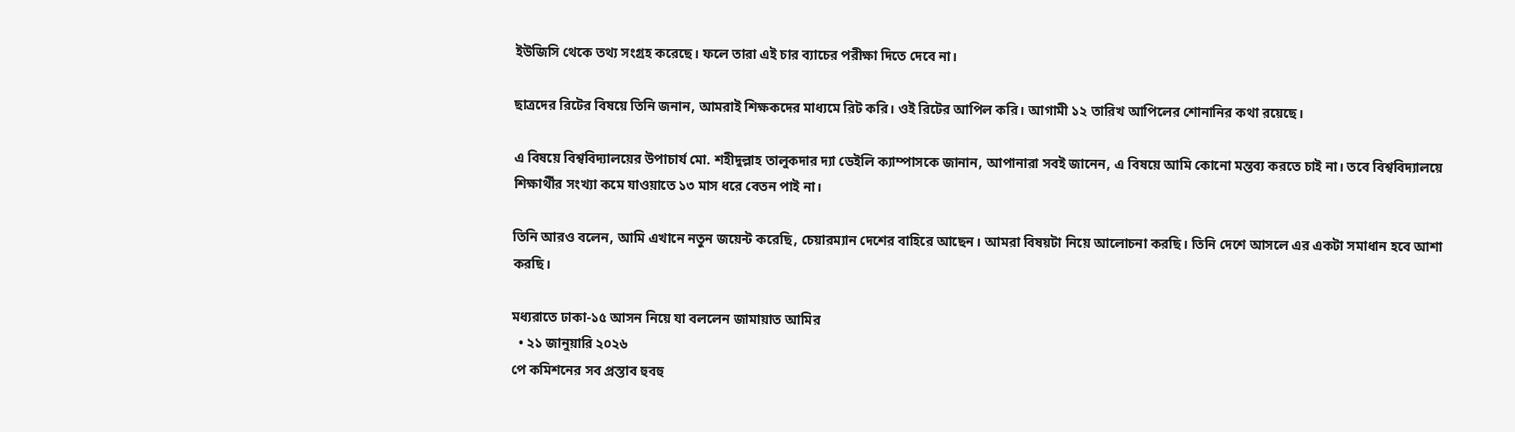ইউজিসি থেকে তথ্য সংগ্রহ করেছে। ফলে তারা এই চার ব্যাচের পরীক্ষা দিতে দেবে না।

ছাত্রদের রিটের বিষয়ে তিনি জনান, আমরাই শিক্ষকদের মাধ্যমে রিট করি। ওই রিটের আপিল করি। আগামী ১২ তারিখ আপিলের শোনানির কথা রয়েছে।

এ বিষয়ে বিশ্ববিদ্যালয়ের উপাচার্য মো. শহীদুল্লাহ তালুকদার দ্যা ডেইলি ক্যাম্পাসকে জানান, আপানারা সবই জানেন, এ বিষয়ে আমি কোনো মন্তব্য করতে চাই না। তবে বিশ্ববিদ্যালয়ে শিক্ষার্থীর সংখ্যা কমে যাওয়াতে ১৩ মাস ধরে বেতন পাই না।

তিনি আরও বলেন, আমি এখানে নতুন জয়েন্ট করেছি, চেয়ারম্যান দেশের বাহিরে আছেন। আমরা বিষয়টা নিয়ে আলোচনা করছি। তিনি দেশে আসলে এর একটা সমাধান হবে আশা করছি।

মধ্যরাতে ঢাকা-১৫ আসন নিয়ে যা বললেন জামায়াত আমির
  • ২১ জানুয়ারি ২০২৬
পে কমিশনের সব প্রস্তাব হুবহু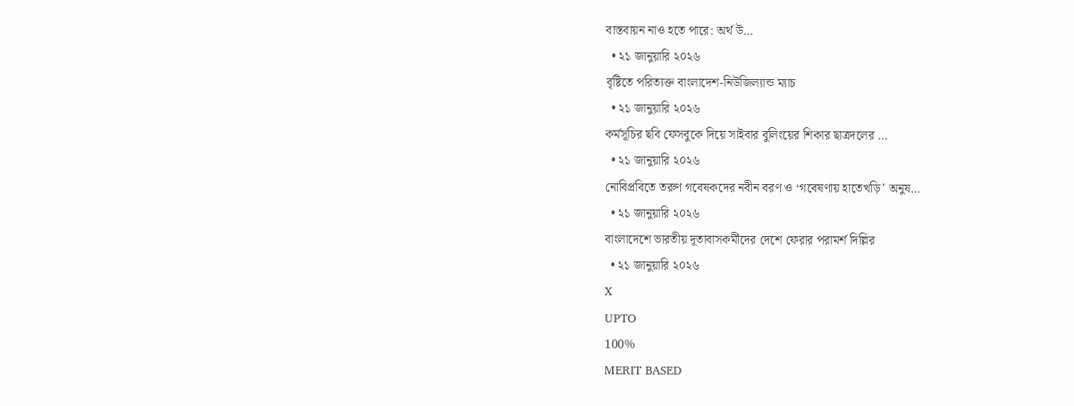বাস্তবায়ন নাও হতে পারে: অর্থ উ…
  • ২১ জানুয়ারি ২০২৬
বৃষ্টিতে পরিত্যক্ত বাংলাদেশ-নিউজিল্যান্ড ম্যাচ
  • ২১ জানুয়ারি ২০২৬
কর্মসূচির ছবি ফেসবুকে দিয়ে সাইবার বুলিংয়ের শিকার ছাত্রদলের …
  • ২১ জানুয়ারি ২০২৬
নোবিপ্রবিতে তরুণ গবেষকদের নবীন বরণ ও ‘গবেষণায় হাতেখড়ি’ অনুষ…
  • ২১ জানুয়ারি ২০২৬
বাংলাদেশে ভারতীয় দূতাবাসকর্মীদের দেশে ফেরার পরামর্শ দিল্লির
  • ২১ জানুয়ারি ২০২৬
X
UPTO
100%
MERIT BASED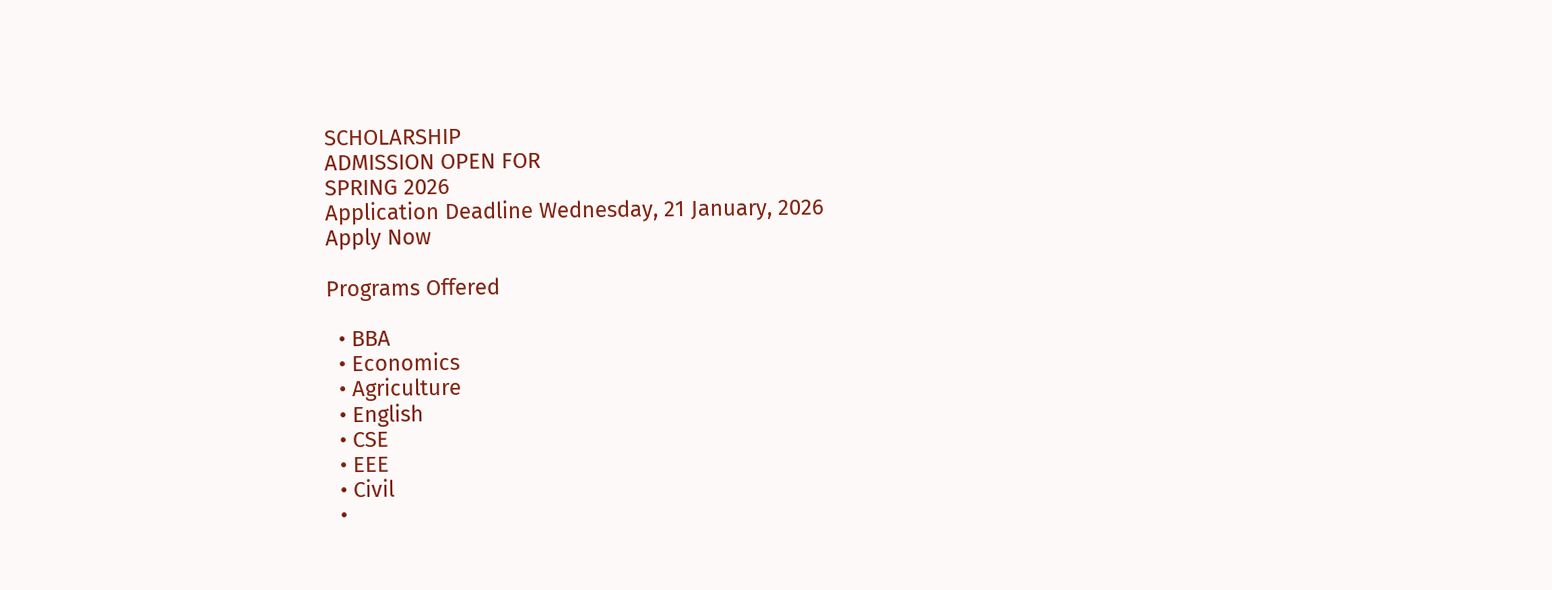SCHOLARSHIP
ADMISSION OPEN FOR
SPRING 2026
Application Deadline Wednesday, 21 January, 2026
Apply Now

Programs Offered

  • BBA
  • Economics
  • Agriculture
  • English
  • CSE
  • EEE
  • Civil
  •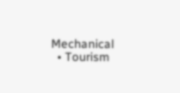Mechanical
  • Tourism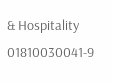& Hospitality
01810030041-9